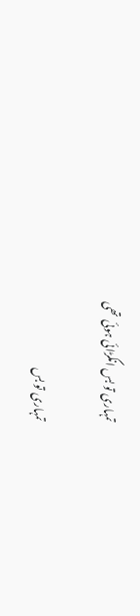تمہاری تو بس انگڑائی ہوئی تھی

تمہاری تو بس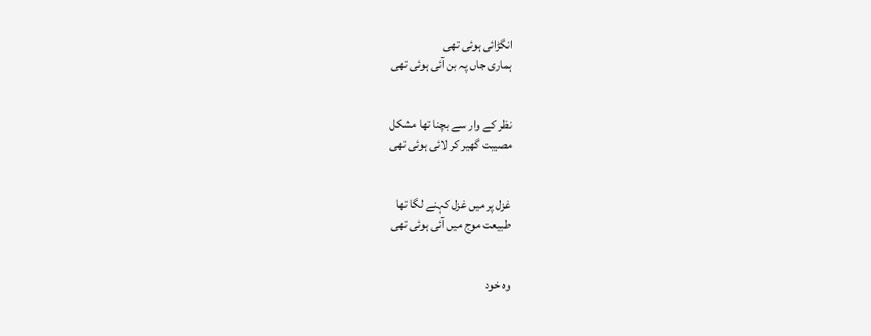انگڑائی ہوئی تھی
ہماری جاں پہ بن آئی ہوئی تھی


نظر کے وار سے بچنا تھا مشکل
مصیبت گھیر کر لائی ہوئی تھی


غزل پر میں غزل کہنے لگا تھا
طبیعت موج میں آئی ہوئی تھی


وہ خود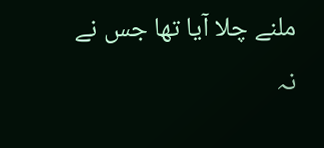ملنے چلا آیا تھا جس نے
نہ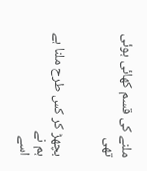ملنے کی قسم کھائی ہوئی تھی


بچھڑ کر کس طرح ملنا ہے ہم نے
اسے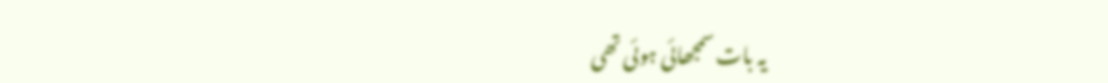یہ بات سمجھائی ہوئی تھی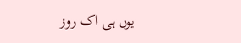یوں ہی اک روز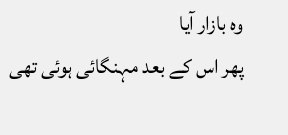وہ بازار آیا
پھر اس کے بعد مہنگائی ہوئی تھی